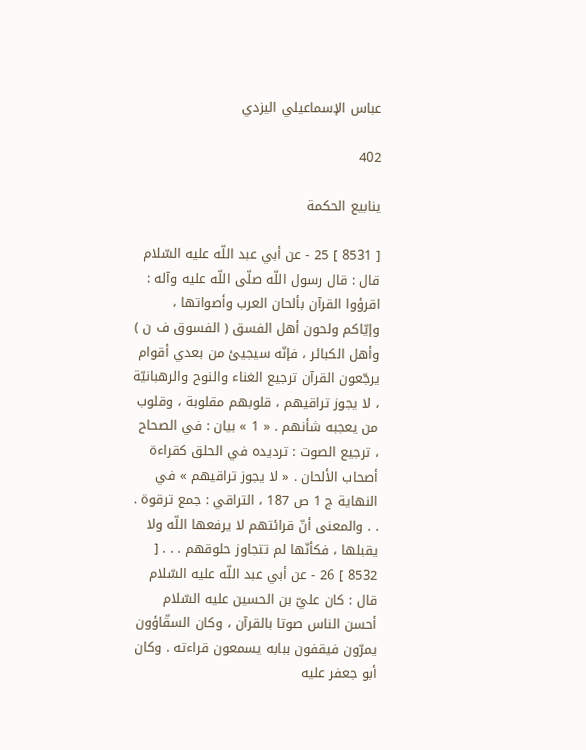عباس الإسماعيلي اليزدي

402

ينابيع الحكمة

[ 8531 ] 25 - عن أبي عبد اللّه عليه السّلام قال : قال رسول اللّه صلّى اللّه عليه وآله : اقرؤوا القرآن بألحان العرب وأصواتها ، وإيّاكم ولحون أهل الفسق ( الفسوق ف ن ) وأهل الكبائر ، فإنّه سيجيئ من بعدي أقوام يرجّعون القرآن ترجيع الغناء والنوح والرهبانيّة ، لا يجوز تراقيهم ، قلوبهم مقلوبة ، وقلوب من يعجبه شأنهم . « 1 » بيان : في الصحاح ، ترجيع الصوت : ترديده في الحلق كقراءة أصحاب الألحان . « لا يجوز تراقيهم » في النهاية ج 1 ص 187 ، التراقي : جمع ترقوة . . . والمعنى أنّ قرائتهم لا يرفعها اللّه ولا يقبلها ، فكأنّها لم تتجاوز حلوقهم . . . [ 8532 ] 26 - عن أبي عبد اللّه عليه السّلام قال : كان عليّ بن الحسين عليه السّلام أحسن الناس صوتا بالقرآن ، وكان السقّاؤون يمرّون فيقفون ببابه يسمعون قراءته . وكان أبو جعفر عليه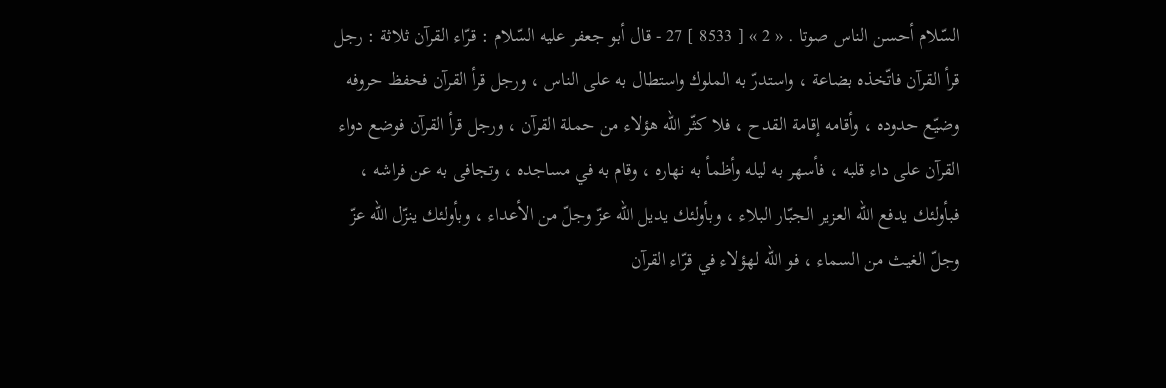السّلام أحسن الناس صوتا . « 2 » [ 8533 ] 27 - قال أبو جعفر عليه السّلام : قرّاء القرآن ثلاثة : رجل قرأ القرآن فاتّخذه بضاعة ، واستدرّ به الملوك واستطال به على الناس ، ورجل قرأ القرآن فحفظ حروفه وضيّع حدوده ، وأقامه إقامة القدح ، فلا كثّر اللّه هؤلاء من حملة القرآن ، ورجل قرأ القرآن فوضع دواء القرآن على داء قلبه ، فأسهر به ليله وأظمأ به نهاره ، وقام به في مساجده ، وتجافى به عن فراشه ، فبأولئك يدفع اللّه العزير الجبّار البلاء ، وبأولئك يديل اللّه عزّ وجلّ من الأعداء ، وبأولئك ينزّل اللّه عزّ وجلّ الغيث من السماء ، فو اللّه لهؤلاء في قرّاء القرآن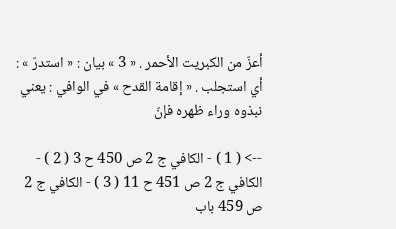أعزّ من الكبريت الأحمر . « 3 » بيان : « استدرّ » : أي استجلب . « إقامة القدح » في الوافي : يعني نبذوه وراء ظهره فإنّ

--> ( 1 ) - الكافي ج 2 ص 450 ح 3 ( 2 ) - الكافي ج 2 ص 451 ح 11 ( 3 ) - الكافي ج 2 ص 459 باب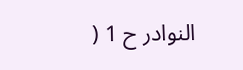النوادر ح 1 (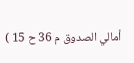أمالي الصدوق م 36 ح 15 )